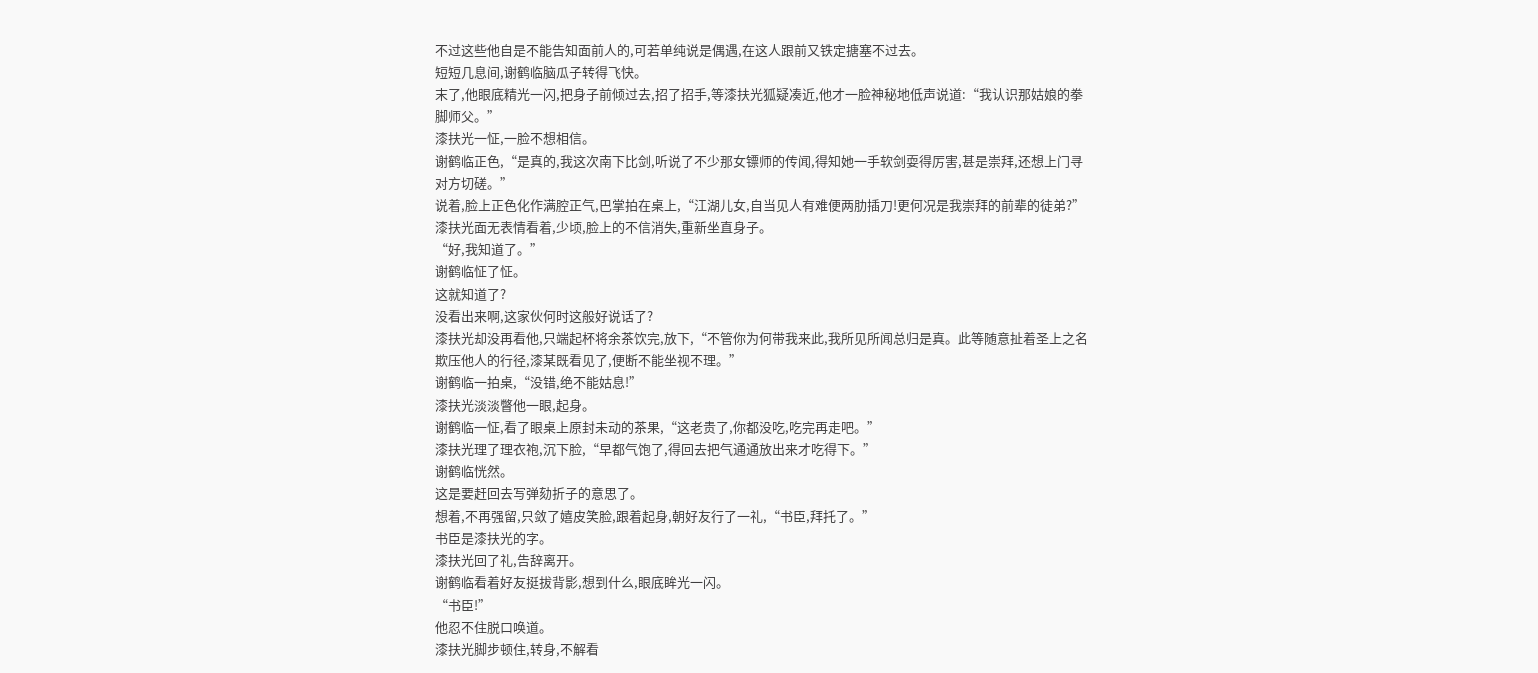不过这些他自是不能告知面前人的,可若单纯说是偶遇,在这人跟前又铁定搪塞不过去。
短短几息间,谢鹤临脑瓜子转得飞快。
末了,他眼底精光一闪,把身子前倾过去,招了招手,等漆扶光狐疑凑近,他才一脸神秘地低声说道:“我认识那姑娘的拳脚师父。”
漆扶光一怔,一脸不想相信。
谢鹤临正色,“是真的,我这次南下比剑,听说了不少那女镖师的传闻,得知她一手软剑耍得厉害,甚是崇拜,还想上门寻对方切磋。”
说着,脸上正色化作满腔正气,巴掌拍在桌上,“江湖儿女,自当见人有难便两肋插刀!更何况是我崇拜的前辈的徒弟?”
漆扶光面无表情看着,少顷,脸上的不信消失,重新坐直身子。
“好,我知道了。”
谢鹤临怔了怔。
这就知道了?
没看出来啊,这家伙何时这般好说话了?
漆扶光却没再看他,只端起杯将余茶饮完,放下,“不管你为何带我来此,我所见所闻总归是真。此等随意扯着圣上之名欺压他人的行径,漆某既看见了,便断不能坐视不理。”
谢鹤临一拍桌,“没错,绝不能姑息!”
漆扶光淡淡瞥他一眼,起身。
谢鹤临一怔,看了眼桌上原封未动的茶果,“这老贵了,你都没吃,吃完再走吧。”
漆扶光理了理衣袍,沉下脸,“早都气饱了,得回去把气通通放出来才吃得下。”
谢鹤临恍然。
这是要赶回去写弹劾折子的意思了。
想着,不再强留,只敛了嬉皮笑脸,跟着起身,朝好友行了一礼,“书臣,拜托了。”
书臣是漆扶光的字。
漆扶光回了礼,告辞离开。
谢鹤临看着好友挺拔背影,想到什么,眼底眸光一闪。
“书臣!”
他忍不住脱口唤道。
漆扶光脚步顿住,转身,不解看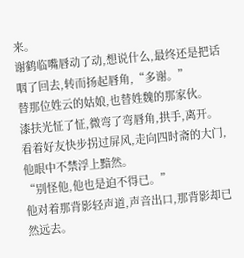来。
谢鹤临嘴唇动了动,想说什么,最终还是把话咽了回去,转而扬起唇角,“多谢。”
替那位姓云的姑娘,也替姓魏的那家伙。
漆扶光怔了怔,微弯了弯唇角,拱手,离开。
看着好友快步拐过屏风,走向四时斋的大门,他眼中不禁浮上黯然。
“别怪他,他也是迫不得已。”
他对着那背影轻声道,声音出口,那背影却已然远去。